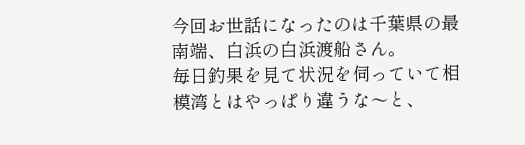今回お世話になったのは千葉県の最南端、白浜の白浜渡船さん。
毎日釣果を見て状況を伺っていて相模湾とはやっぱり違うな〜と、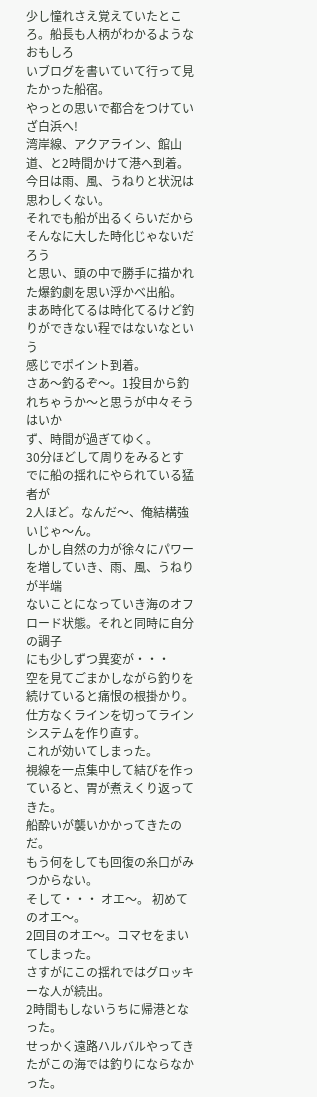少し憧れさえ覚えていたところ。船長も人柄がわかるようなおもしろ
いブログを書いていて行って見たかった船宿。
やっとの思いで都合をつけていざ白浜へ!
湾岸線、アクアライン、館山道、と2時間かけて港へ到着。
今日は雨、風、うねりと状況は思わしくない。
それでも船が出るくらいだからそんなに大した時化じゃないだろう
と思い、頭の中で勝手に描かれた爆釣劇を思い浮かべ出船。
まあ時化てるは時化てるけど釣りができない程ではないなという
感じでポイント到着。
さあ〜釣るぞ〜。1投目から釣れちゃうか〜と思うが中々そうはいか
ず、時間が過ぎてゆく。
30分ほどして周りをみるとすでに船の揺れにやられている猛者が
2人ほど。なんだ〜、俺結構強いじゃ〜ん。
しかし自然の力が徐々にパワーを増していき、雨、風、うねりが半端
ないことになっていき海のオフロード状態。それと同時に自分の調子
にも少しずつ異変が・・・
空を見てごまかしながら釣りを続けていると痛恨の根掛かり。
仕方なくラインを切ってラインシステムを作り直す。
これが効いてしまった。
視線を一点集中して結びを作っていると、胃が煮えくり返ってきた。
船酔いが襲いかかってきたのだ。
もう何をしても回復の糸口がみつからない。
そして・・・ オエ〜。 初めてのオエ〜。
2回目のオエ〜。コマセをまいてしまった。
さすがにこの揺れではグロッキーな人が続出。
2時間もしないうちに帰港となった。
せっかく遠路ハルバルやってきたがこの海では釣りにならなかった。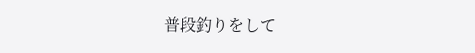普段釣りをして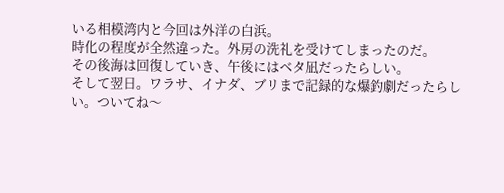いる相模湾内と今回は外洋の白浜。
時化の程度が全然違った。外房の洗礼を受けてしまったのだ。
その後海は回復していき、午後にはベタ凪だったらしい。
そして翌日。ワラサ、イナダ、ブリまで記録的な爆釣劇だったらし
い。ついてね〜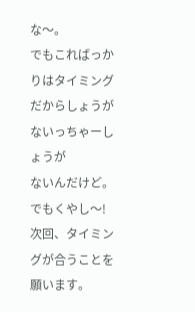な〜。
でもこればっかりはタイミングだからしょうがないっちゃーしょうが
ないんだけど。
でもくやし〜!
次回、タイミングが合うことを願います。